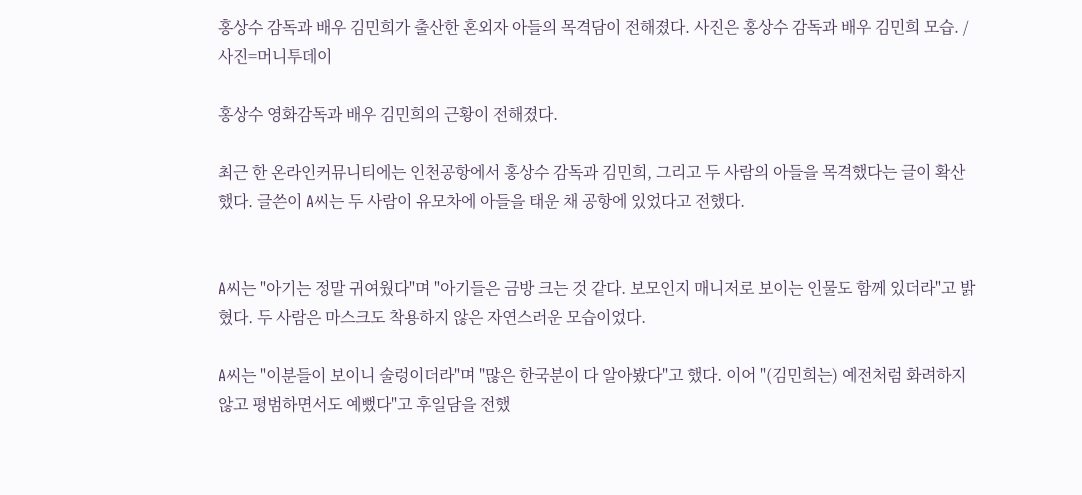홍상수 감독과 배우 김민희가 출산한 혼외자 아들의 목격담이 전해졌다. 사진은 홍상수 감독과 배우 김민희 모습. /사진=머니투데이

홍상수 영화감독과 배우 김민희의 근황이 전해졌다.

최근 한 온라인커뮤니티에는 인천공항에서 홍상수 감독과 김민희, 그리고 두 사람의 아들을 목격했다는 글이 확산했다. 글쓴이 A씨는 두 사람이 유모차에 아들을 태운 채 공항에 있었다고 전했다.


A씨는 "아기는 정말 귀여웠다"며 "아기들은 금방 크는 것 같다. 보모인지 매니저로 보이는 인물도 함께 있더라"고 밝혔다. 두 사람은 마스크도 착용하지 않은 자연스러운 모습이었다.

A씨는 "이분들이 보이니 술렁이더라"며 "많은 한국분이 다 알아봤다"고 했다. 이어 "(김민희는) 예전처럼 화려하지 않고 평범하면서도 예뻤다"고 후일담을 전했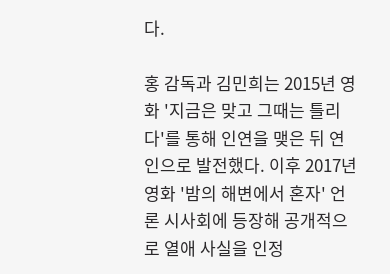다.

홍 감독과 김민희는 2015년 영화 '지금은 맞고 그때는 틀리다'를 통해 인연을 맺은 뒤 연인으로 발전했다. 이후 2017년 영화 '밤의 해변에서 혼자' 언론 시사회에 등장해 공개적으로 열애 사실을 인정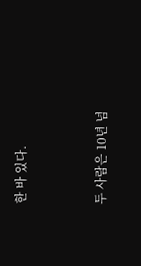한 바 있다.


두 사람은 10년 넘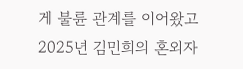게 불륜 관계를 이어왔고 2025년 김민희의 혼외자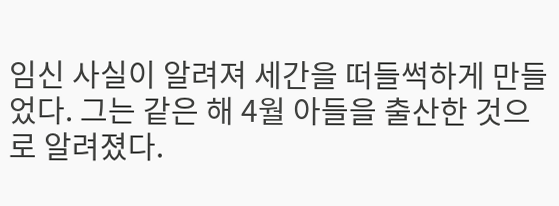임신 사실이 알려져 세간을 떠들썩하게 만들었다. 그는 같은 해 4월 아들을 출산한 것으로 알려졌다.